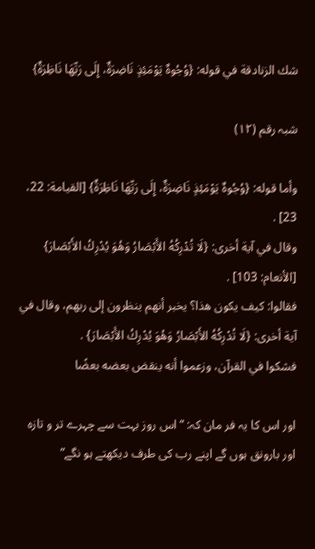شك الزنادقة في قوله: {وُجُوهٌ يَوْمَئِذٍ نَاضِرَةٌ، إِلَى رَبِّهَا نَاظِرَةٌ}

شبہ رقم (۱۲)

وأما قوله: {وُجُوهٌ يَوْمَئِذٍ نَاضِرَةٌ، إِلَى رَبِّهَا نَاظِرَةٌ} [القيامة: 22، 23] .
وقال في آية أخرى: {لَا تُدْرِكُهُ الأَبْصَارُ وَهُوَ يُدْرِكُ الأَبْصَارَ} [الأنعام: 103] .
فقالوا: كيف يكون هذا؟ يخبر أنهم ينظرون إلى ربهم، وقال في آية أخرى: {لَا تُدْرِكُهُ الأَبْصَارُ وَهُوَ يُدْرِكُ الأَبْصَارَ} .
فشكوا في القرآن، وزعموا أنه ينقض بعضه بعضًا

اور اس کا یہ فر مان کہ: “ اس روز بہت سے چہرے تر و تازہ اور بارونق ہوں گے اپنے رب کی طرف دیکھتے ہو نگے”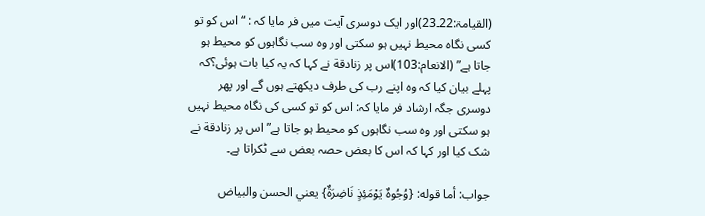(القیامۃ:22۔23)اور ایک دوسری آیت میں فر مایا کہ : “ اس کو تو کسی نگاہ محیط نہیں ہو سکتی اور وہ سب نگاہوں کو محیط ہو جاتا ہے” (الانعام:103)اس پر زنادقة نے کہا کہ یہ کیا بات ہوئی؟کہ پہلے بیان کیا کہ وہ اپنے رب کی طرف دیکھتے ہوں گے اور پھر دوسری جگہ ارشاد فر مایا کہ: اس کو تو کسی کی نگاہ محیط نہیں ہو سکتی اور وہ سب نگاہوں کو محیط ہو جاتا ہے” اس پر زنادقة نے شک کیا اور کہا کہ اس کا بعض حصہ بعض سے ٹکراتا ہے۔

جواب: أما قوله: {وُجُوهٌ يَوْمَئِذٍ نَاضِرَةٌ} يعني الحسن والبياض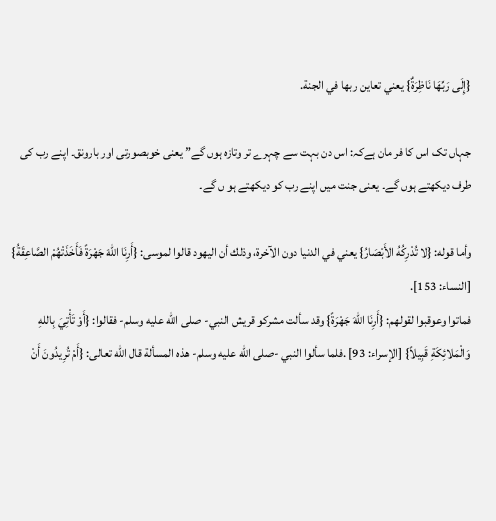{إِلَى رَبِّهَا نَاظِرَةٌ} يعني تعاين ربها في الجنة.

جہاں تک اس کا فر مان ہےکہ: اس دن بہت سے چہرے تر وتازہ ہوں گے” یعنی خوبصورتی اور بارونق۔ اپنے رب کی طرف دیکھتے ہوں گے۔ یعنی جنت میں اپنے رب کو دیکھتے ہو ں گے۔

وأما قوله: {لا تُدْرِكُهُ الأَبْصَارُ} يعني في الدنيا دون الآخرة، وذلك أن اليهود قالوا لموسى: {أَرِنَا اللهَ جَهْرَةً فَأَخَذَتْهُمْ الصَّاعِقَةُ} [النساء: 153].
فماتوا وعوقبوا لقولهم: {أَرِنَا اللهَ جَهْرَةً} وقد سألت مشركو قريش النبي- صلى الله عليه وسلم- فقالوا: {أَوْ تَأْتِيَ بِاللهِ وَالْمَلائِكَةِ قَبِيلاً} [الإسراء: 93] .فلما سألوا النبي -صلى الله عليه وسلم- هذه المسألة قال الله تعالى: {أَمْ تُرِيدُونَ أَنْ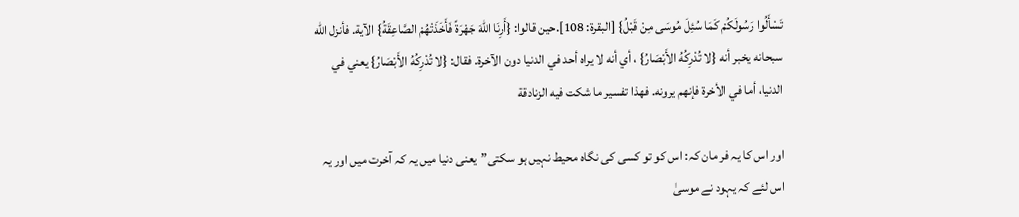تَسْأَلُوا رَسُولَكُمْ كَمَا سُئِلَ مُوسَى مِنْ قَبْلُ} [البقرة: 108].حين قالوا: {أَرِنَا اللهَ جَهْرَةً فَأَخَذَتْهُمْ الصَّاعِقَةُ} الآية. فأنزل الله سبحانه يخبر أنه {لا تُدْرِكُهُ الأَبْصَارُ} ، أي أنه لا يراه أحد في الدنيا دون الآخرة. فقال: {لا تُدْرِكُهُ الأَبْصَارُ} يعني في الدنيا، أما في الأخرة فإنهم يرونه. فهذا تفسير ما شكت فيه الزنادقة

اور اس کا یہ فر مان کہ: اس کو تو کسی کی نگاہ محیط نہیں ہو سکتی”یعنی دنیا میں یہ کہ آخرت میں اور یہ اس لئے کہ یہود نے موسیٰ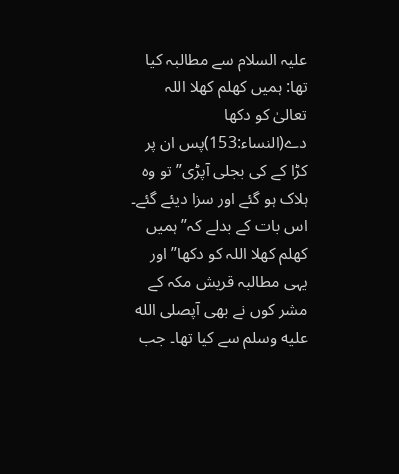علیہ السلام سے مطالبہ کیا تھا: ہمیں کھلم کھلا اللہ تعالیٰ کو دکھا دے(النساء:153)پس ان پر کڑا کے کی بجلی آپڑی” تو وہ ہلاک ہو گئے اور سزا دیئے گئے۔ اس بات کے بدلے کہ” ہمیں کھلم کھلا اللہ کو دکھا”اور یہی مطالبہ قریش مکہ کے مشر کوں نے بھی آپصلى الله عليه وسلم سے کیا تھا۔ جب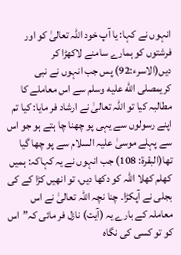انہوں نے کہا: یا آپ خود اللہ تعالیٰ کو اور فرشتوں کو ہمارے سامنے لاکھڑا کر دیں(الاسرء:92) پس جب انہوں نے نبی کریمصلى الله عليه وسلم سے اس معاملے کا مطالبہ کیا تو اللہ تعالیٰ نے ارشاد فر مایا: کیا تم اپنے رسولوں سے یہی پو چھنا چا ہتے ہو جو اس سے پہلے موسیٰ علیہ السلام سے پو چھا گیا تھا(البقرۃ: 108) جب انہوں نے یہ کہاکہ: ہمیں کھلم کھلا اللہ کو دکھا دیں، تو انھیں کڑا کے کی بجلی نے آپکڑا۔ چنا نچہ اللہ تعالیٰ نے اس معاملہ کے بارے یہ (آیت) نازل فر مائی کہ”اس کو تو کسی کی نگاہ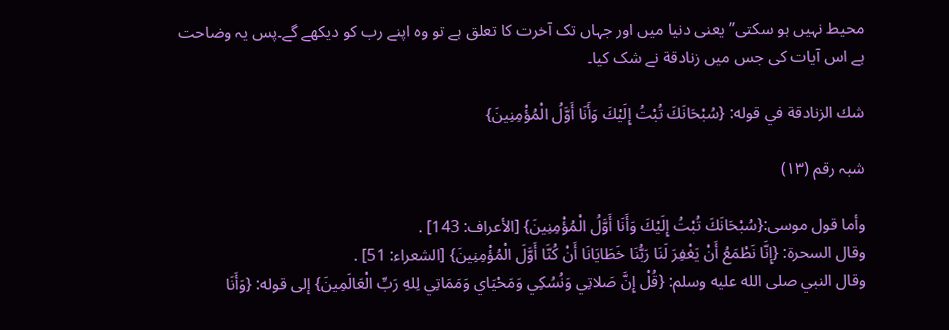محیط نہیں ہو سکتی”یعنی دنیا میں اور جہاں تک آخرت کا تعلق ہے تو وہ اپنے رب کو دیکھے گے۔پس یہ وضاحت ہے اس آیات کی جس میں زنادقة نے شک کیا۔

شك الزنادقة في قوله: {سُبْحَانَكَ تُبْتُ إِلَيْكَ وَأَنَا أَوَّلُ الْمُؤْمِنِينَ}

شبہ رقم (۱۳)

وأما قول موسى:{سُبْحَانَكَ تُبْتُ إِلَيْكَ وَأَنَا أَوَّلُ الْمُؤْمِنِينَ} [الأعراف: 143] .
وقال السحرة: {إِنَّا نَطْمَعُ أَنْ يَغْفِرَ لَنَا رَبُّنَا خَطَايَانَا أَنْ كُنَّا أَوَّلَ الْمُؤْمِنِينَ} [الشعراء: 51] .
وقال النبي صلى الله عليه وسلم: {قُلْ إِنَّ صَلاتِي وَنُسُكِي وَمَحْيَاي وَمَمَاتِي لِلهِ رَبِّ الْعَالَمِينَ} إلى قوله: {وَأَنَا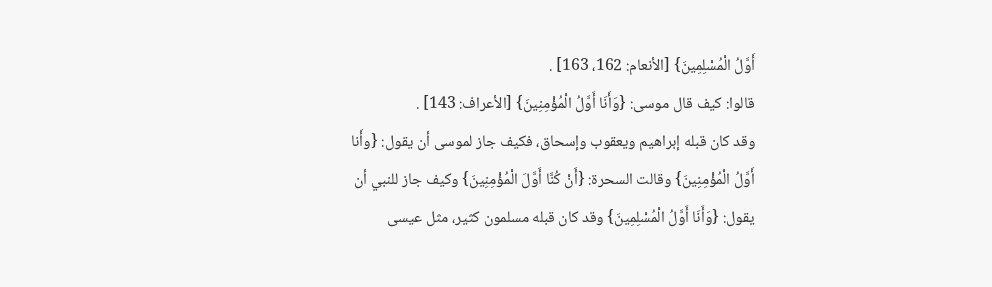أَوَّلُ الْمُسْلِمِينَ} [الأنعام: 162، 163] .
قالوا: كيف قال موسى: {وَأَنَا أَوَّلُ الْمُؤْمِنِينَ} [الأعراف: 143] .
وقد كان قبله إبراهيم ويعقوب وإسحاق، فكيف جاز لموسى أن يقول: {وأَنا أَوَّلُ الْمُؤْمِنِينَ} وقالت السحرة: {أَنْ كُنَّا أَوَّلَ الْمُؤْمِنِينَ} وكيف جاز للنبي أن يقول: {وَأَنَا أَوَّلُ الْمُسْلِمِينَ} وقد كان قبله مسلمون كثير، مثل عيسى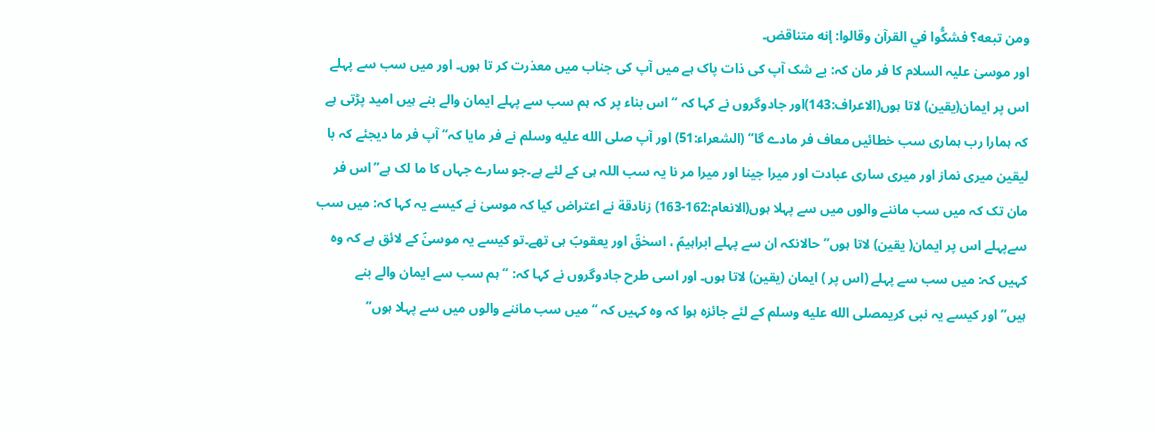ومن تبعه؟ فشكُّوا في القرآن وقالوا: إنه متناقض۔
اور موسیٰ علیہ السلام کا فر مان کہ: بے شک آپ کی ذات پاک ہے میں آپ کی جناب میں معذرت کر تا ہوں۔ اور میں سب سے پہلے اس پر ایمان(یقین) لاتا ہوں(الاعراف:143)اور جادوگروں نے کہا کہ “ اس بناء پر کہ ہم سب سے پہلے ایمان والے بنے ہیں امید پڑتی ہے کہ ہمارا رب ہماری سب خطائیں معاف فر مادے گا” (الشعراء:51) اور آپ صلى الله عليه وسلم نے فر مایا کہ“ آپ فر ما دیجئے کہ با لیقین میری نماز اور میری ساری عبادت اور میرا جینا اور میرا مر نا یہ سب اللہ ہی کے لئے ہے۔جو سارے جہاں کا ما لک ہے”اس فر مان تک کہ میں سب ماننے والوں میں سے پہلا ہوں(الانعام:162-163) زنادقة نے اعتراض کیا کہ موسیٰ نے کیسے یہ کہا کہ: میں سب سےپہلے اس پر ایمان( یقین) لاتا ہوں” حالانکہ ان سے پہلے ابراہیمؑ ، اسحٰقؑ اور یعقوبؑ ہی تھے۔تو کیسے یہ موسیٰؑ کے لائق ہے کہ وہ کہیں کہ: میں سب سے پہلے (اس پر ) ایمان (یقین) لاتا ہوں۔ اور اسی طرح جادوگروں نے کہا کہ: “ ہم سب سے ایمان والے بنے ہیں”اور کیسے یہ نبی کریمصلى الله عليه وسلم کے لئے جائزہ ہوا کہ وہ کہیں کہ “ میں سب ماننے والوں میں سے پہلا ہوں”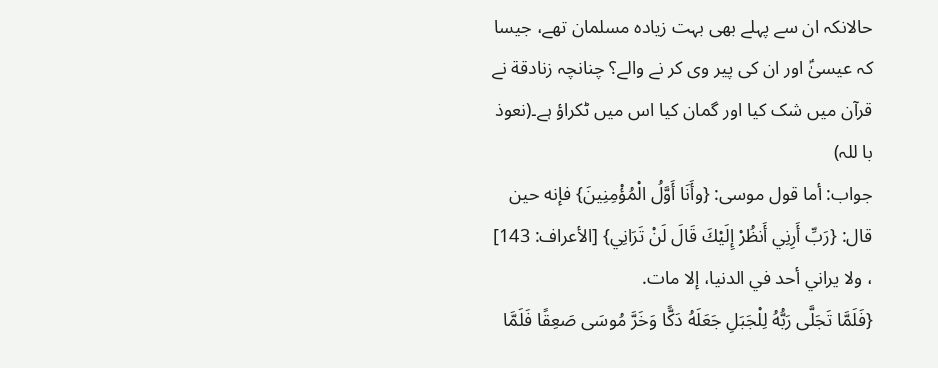حالانکہ ان سے پہلے بھی بہت زیادہ مسلمان تھے، جیسا کہ عیسیٰؑ اور ان کی پیر وی کر نے والے؟ چنانچہ زنادقة نے قرآن میں شک کیا اور گمان کیا اس میں ٹکراؤ ہے۔(نعوذ با للہ)
جواب: أما قول موسى: {وأَنَا أَوَّلُ الْمُؤْمِنِينَ} فإنه حين قال: {رَبِّ أَرِنِي أَنظُرْ إِلَيْكَ قَالَ لَنْ تَرَانِي} [الأعراف: 143] ، ولا يراني أحد في الدنيا، إلا مات.
{فَلَمَّا تَجَلَّى رَبُّهُ لِلْجَبَلِ جَعَلَهُ دَكًّا وَخَرَّ مُوسَى صَعِقًا فَلَمَّا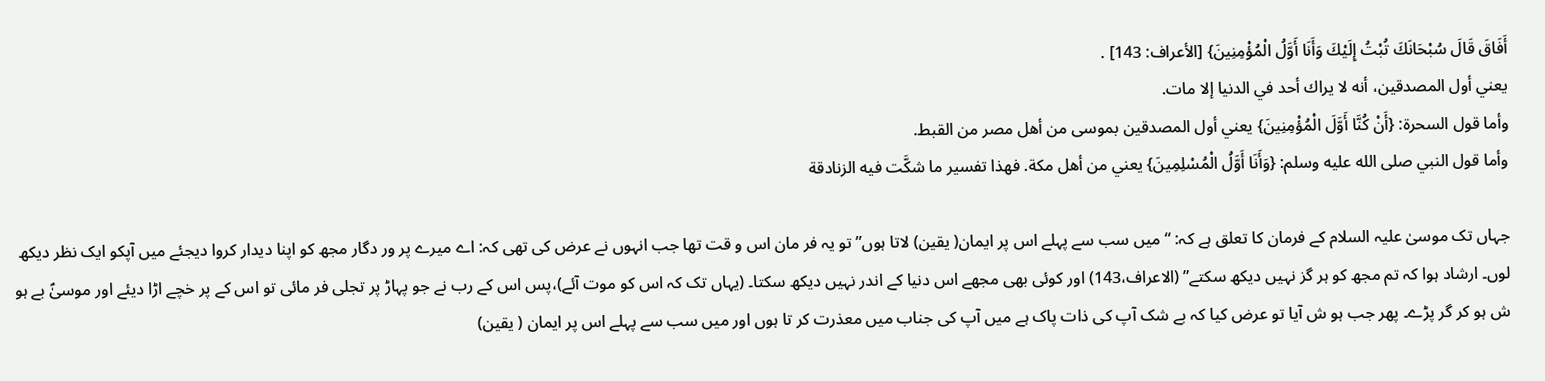أَفَاقَ قَالَ سُبْحَانَكَ تُبْتُ إِلَيْكَ وَأَنَا أَوَّلُ الْمُؤْمِنِينَ} [الأعراف: 143] .
يعني أول المصدقين، أنه لا يراك أحد في الدنيا إلا مات.
وأما قول السحرة: {أَنْ كُنَّا أَوَّلَ الْمُؤْمِنِينَ} يعني أول المصدقين بموسى من أهل مصر من القبط.
وأما قول النبي صلى الله عليه وسلم: {وَأَنَا أَوَّلُ الْمُسْلِمِينَ} يعني من أهل مكة. فهذا تفسير ما شكَّت فيه الزنادقة

جہاں تک موسیٰ علیہ السلام کے فرمان کا تعلق ہے کہ: “ میں سب سے پہلے اس پر ایمان( یقین) لاتا ہوں” تو یہ فر مان اس و قت تھا جب انہوں نے عرض کی تھی کہ: اے میرے پر ور دگار مجھ کو اپنا دیدار کروا دیجئے میں آپکو ایک نظر دیکھ لوں۔ ارشاد ہوا کہ تم مجھ کو ہر گز نہیں دیکھ سکتے” (الاعراف،143) اور کوئی بھی مجھے اس دنیا کے اندر نہیں دیکھ سکتا۔ (یہاں تک کہ اس کو موت آئے)،پس اس کے رب نے جو پہاڑ پر تجلی فر مائی تو اس کے پر خچے اڑا دیئے اور موسیٰؑ بے ہو ش ہو کر گر پڑے۔ پھر جب ہو ش آیا تو عرض کیا کہ بے شک آپ کی ذات پاک ہے میں آپ کی جناب میں معذرت کر تا ہوں اور میں سب سے پہلے اس پر ایمان ( یقین)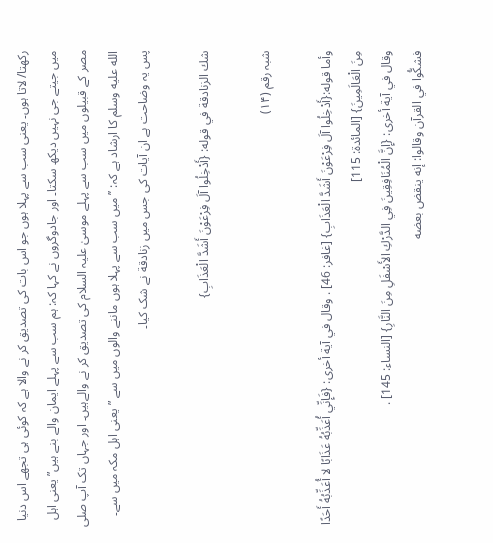رکھتا/ لاتا ہوں۔ یعنی سب سے پہلا ہوں جو اس بات کی تصدیق کر نے والا ہے کہ کوئی ہی تجھے اس دنیا میں جیتے جی نہیں دیکھ سکتا۔ اور جادوگروں نے کہا کہ: ہم سب سے پہلے ایمان والے بنے ہیں” یعنی اہل مصر کے قبیلوں میں سب سے پہلے موسیٰ علیہ السلام کی تصدیق کر نے والےہیں۔ اور جہاں تک آپ صلى الله عليه وسلم کا ارشاد ہے کہ: ’’میں سب سے پہلا ہوں ماننے والوں میں سے ” یعنی اہل مکہ میں سے۔ پس یہ وضاحت ہے ان آیات کی جس میں زنادقة نے شک کیا۔

شك الزنادقة في قوله: {أَدْخِلُوا آلَ فِرْعَوْنَ أَشَدَّ الْعَذَابِ}

شبہ رقم (۱۴)

وأما قوله:{أَدْخِلُوا آلَ فِرْعَوْنَ أَشَدَّ الْعَذَابِ} [غافر: 46] . وقال في آية أخرى: {فَإِنِّي أُعَذِّبُهُ عَذَابًا لا أُعَذِّبُهُ أَحَدًا مِنَ الْعَالَمِينَ} [المائدة: 115]
وقال في آية أخرى: {إِنَّ الْمُنَافِقِينَ فِي الدَّرْكِ الأَسْفَلِ مِنَ النَّارِ} [النساء: 145] .
فشكُّوا في القرآن وقالوا: إنه ينقض بعضه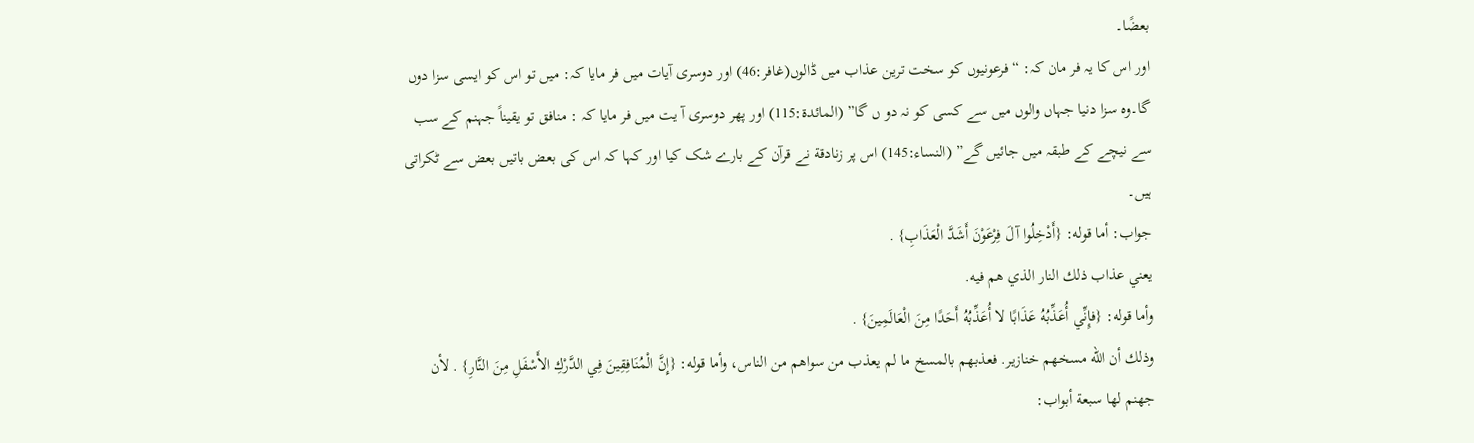بعضًا۔
اور اس کا یہ فر مان کہ: “فرعونیوں کو سخت ترین عذاب میں ڈالوں(غافر:46) اور دوسری آیات میں فر مایا کہ: میں تو اس کو ایسی سزا دوں گا۔وہ سزا دنیا جہاں والوں میں سے کسی کو نہ دو ں گا” (المائدۃ:115) اور پھر دوسری آ یت میں فر مایا کہ : منافق تو یقیناً جہنم کے سب سے نیچے کے طبقہ میں جائیں گے” (النساء:145) اس پر زنادقة نے قرآن کے بارے شک کیا اور کہا کہ اس کی بعض باتیں بعض سے ٹکراتی ہیں۔
جواب: أما قوله: {أَدْخِلُوا آلَ فِرْعَوْنَ أَشَدَّ الْعَذَابِ} .
يعني عذاب ذلك النار الذي هم فيه.
وأما قوله: {فإِنِّي أُعَذِّبُهُ عَذَابًا لا أُعَذِّبُهُ أَحَدًا مِنَ الْعَالَمِينَ} .
وذلك أن الله مسخهم خنازير. فعذبهم بالمسخ ما لم يعذب من سواهم من الناس، وأما قوله: {إِنَّ الْمُنَافِقِينَ فِي الدَّرْكِ الأَسْفَلِ مِنَ النَّارِ} . لأن جهنم لها سبعة أبواب: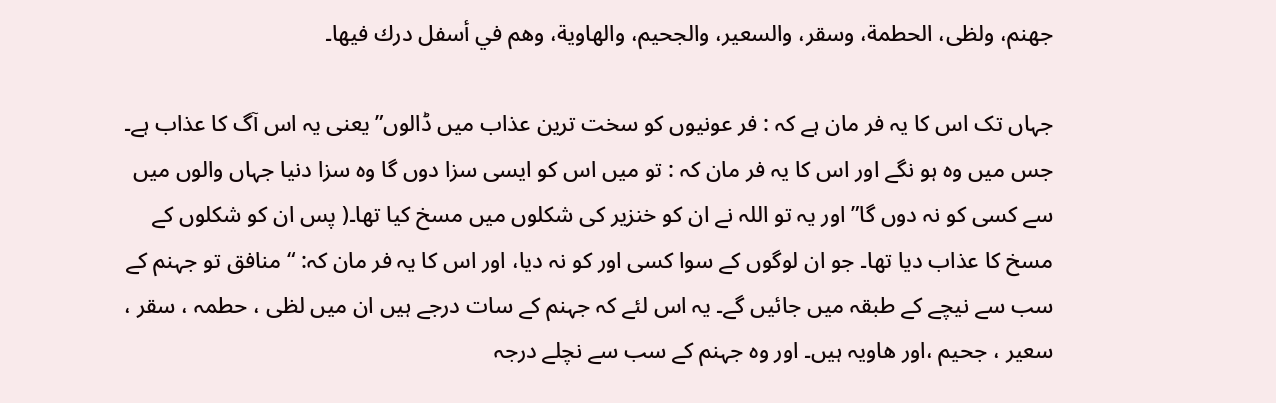جهنم، ولظى، الحطمة، وسقر، والسعير، والجحيم، والهاوية، وهم في أسفل درك فيها۔

جہاں تک اس کا یہ فر مان ہے کہ : فر عونیوں کو سخت ترین عذاب میں ڈالوں” یعنی یہ اس آگ کا عذاب ہے۔ جس میں وہ ہو نگے اور اس کا یہ فر مان کہ : تو میں اس کو ایسی سزا دوں گا وہ سزا دنیا جہاں والوں میں سے کسی کو نہ دوں گا” اور یہ تو اللہ نے ان کو خنزیر کی شکلوں میں مسخ کیا تھا۔( پس ان کو شکلوں کے مسخ کا عذاب دیا تھا۔ جو ان لوگوں کے سوا کسی اور کو نہ دیا، اور اس کا یہ فر مان کہ: “ منافق تو جہنم کے سب سے نیچے کے طبقہ میں جائیں گے۔ یہ اس لئے کہ جہنم کے سات درجے ہیں ان میں لظی ، حطمہ ، سقر ، سعیر ، جحیم ،اور ھاویہ ہیں۔ اور وہ جہنم کے سب سے نچلے درجہ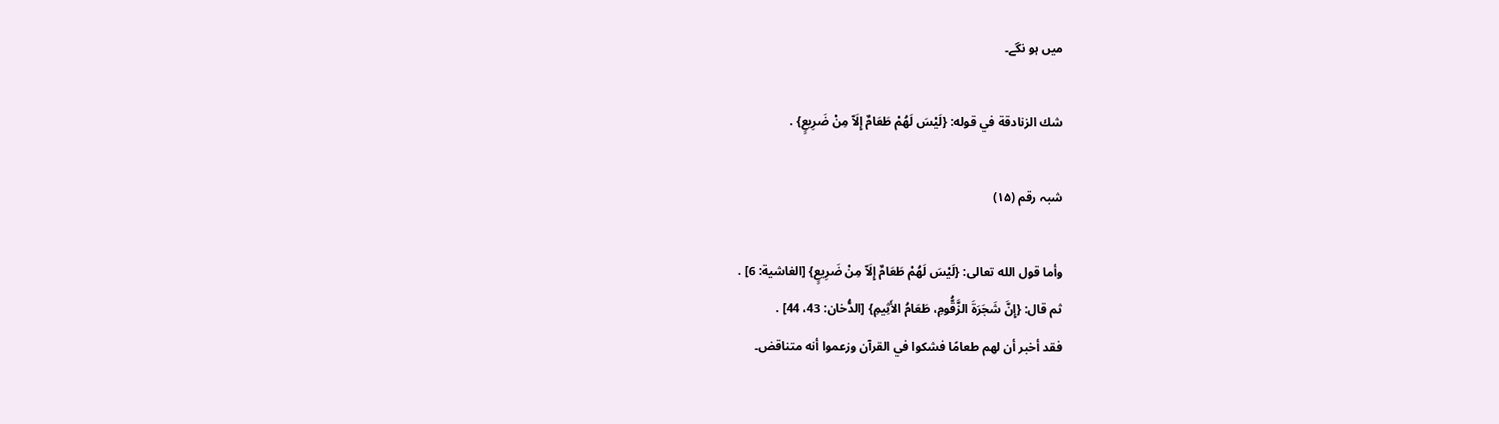میں ہو نگے۔

شك الزنادقة في قوله: {لَيْسَ لَهُمْ طَعَامٌ إِلَاّ مِنْ ضَرِيعٍ} .

شبہ رقم (۱۵)

وأما قول الله تعالى: {لَيْسَ لَهُمْ طَعَامٌ إِلَاّ مِنْ ضَرِيعٍ} [الغاشية: 6] .
ثم قال: {إِنَّ شَجَرَةَ الزَّقُّومِ، طَعَامُ الأَثِيمِ} [الدُّخان: 43، 44] .
فقد أخبر أن لهم طعامًا فشكوا في القرآن وزعموا أنه متناقض۔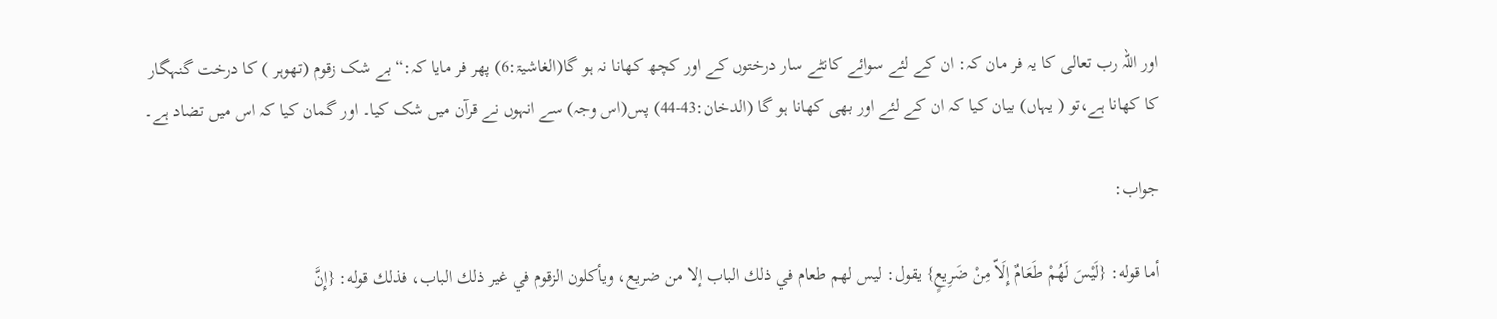اور اللہ رب تعالی کا یہ فر مان کہ: ان کے لئے سوائے کانٹے سار درختوں کے اور کچھ کھانا نہ ہو گا(الغاشیۃ:6) پھر فر مایا کہ:“بے شک زقوم (تھوہر ) کا درخت گنہگار کا کھانا ہے،تو ( یہاں) بیان کیا کہ ان کے لئے اور بھی کھانا ہو گا (الدخان:43-44) پس(اس وجہ) سے انہوں نے قرآن میں شک کیا۔ اور گمان کیا کہ اس میں تضاد ہے۔

جواب:

أما قوله: {لَيْسَ لَهُمْ طَعَامٌ إِلَاّ مِنْ ضَرِيعٍ} يقول: ليس لهم طعام في ذلك الباب إلا من ضريع، ويأكلون الزقوم في غير ذلك الباب، فذلك قوله: {إِنَّ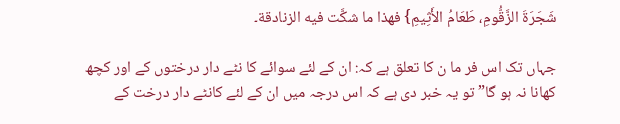شَجَرَةَ الزَّقُّومِ، طَعَامُ الأَثِيمِ} فهذا ما شكَّت فيه الزنادقة۔

جہاں تک اس فر ما ن کا تعلق ہے کہ: ان کے لئے سوائے کا نٹے دار درختوں کے اور کچھ کھانا نہ ہو گا” تو یہ خبر دی ہے کہ اس درجہ میں ان کے لئے کانٹے دار درخت کے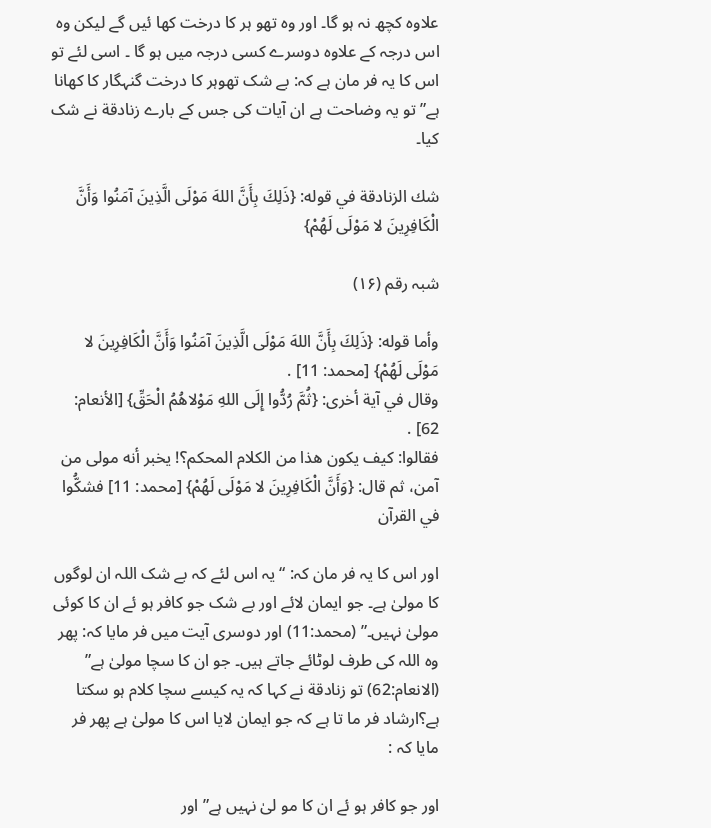علاوہ کچھ نہ ہو گا۔ اور وہ تھو ہر کا درخت کھا ئیں گے لیکن وہ اس درجہ کے علاوہ دوسرے کسی درجہ میں ہو گا ۔ اسی لئے تو اس کا یہ فر مان ہے کہ: بے شک تھوہر کا درخت گنہگار کا کھانا ہے” تو یہ وضاحت ہے ان آیات کی جس کے بارے زنادقة نے شک کیا۔

شك الزنادقة في قوله: {ذَلِكَ بِأَنَّ اللهَ مَوْلَى الَّذِينَ آمَنُوا وَأَنَّ الْكَافِرِينَ لا مَوْلَى لَهُمْ}

شبہ رقم (۱۶)

وأما قوله: {ذَلِكَ بِأَنَّ اللهَ مَوْلَى الَّذِينَ آمَنُوا وَأَنَّ الْكَافِرِينَ لا مَوْلَى لَهُمْ} [محمد: 11] .
وقال في آية أخرى: {ثُمَّ رُدُّوا إِلَى اللهِ مَوْلاهُمُ الْحَقِّ} [الأنعام: 62] .
فقالوا: كيف يكون هذا من الكلام المحكم؟! يخبر أنه مولى من آمن، ثم قال: {وَأَنَّ الْكَافِرِينَ لا مَوْلَى لَهُمْ} [محمد: 11] فشكُّوا في القرآن

اور اس کا یہ فر مان کہ: “ یہ اس لئے کہ بے شک اللہ ان لوگوں کا مولیٰ ہے۔ جو ایمان لائے اور بے شک جو کافر ہو ئے ان کا کوئی مولیٰ نہیں۔” (محمد:11) اور دوسری آیت میں فر مایا کہ: پھر وہ اللہ کی طرف لوٹائے جاتے ہیں۔ جو ان کا سچا مولیٰ ہے” (الانعام:62) تو زنادقة نے کہا کہ یہ کیسے سچا کلام ہو سکتا ہے؟ارشاد فر ما تا ہے کہ جو ایمان لایا اس کا مولیٰ ہے پھر فر مایا کہ :

اور جو کافر ہو ئے ان کا مو لیٰ نہیں ہے” اور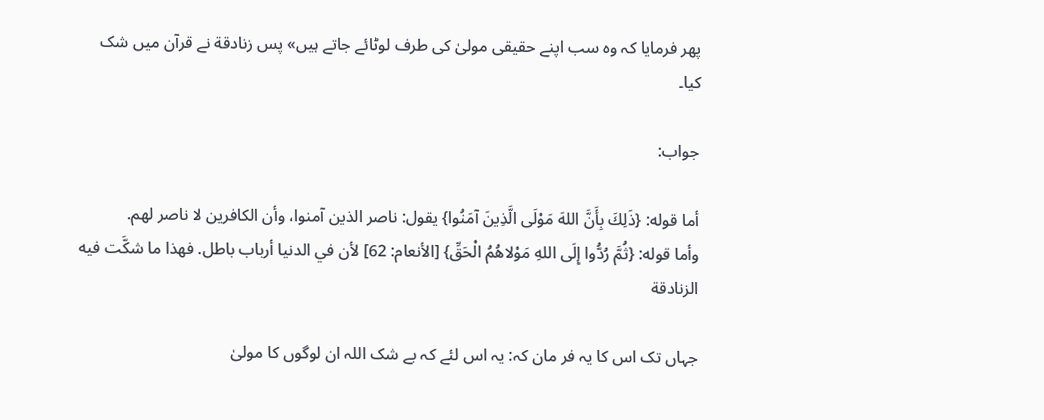پھر فرمایا کہ وہ سب اپنے حقیقی مولیٰ کی طرف لوٹائے جاتے ہیں» پس زنادقة نے قرآن میں شک کیا۔

جواب:

أما قوله: {ذَلِكَ بِأَنَّ اللهَ مَوْلَى الَّذِينَ آمَنُوا} يقول: ناصر الذين آمنوا، وأن الكافرين لا ناصر لهم.
وأما قوله: {ثُمَّ رُدُّوا إِلَى اللهِ مَوْلاهُمُ الْحَقِّ} [الأنعام: 62] لأن في الدنيا أرباب باطل. فهذا ما شكَّت فيه الزنادقة

جہاں تک اس کا یہ فر مان کہ: یہ اس لئے کہ بے شک اللہ ان لوگوں کا مولیٰ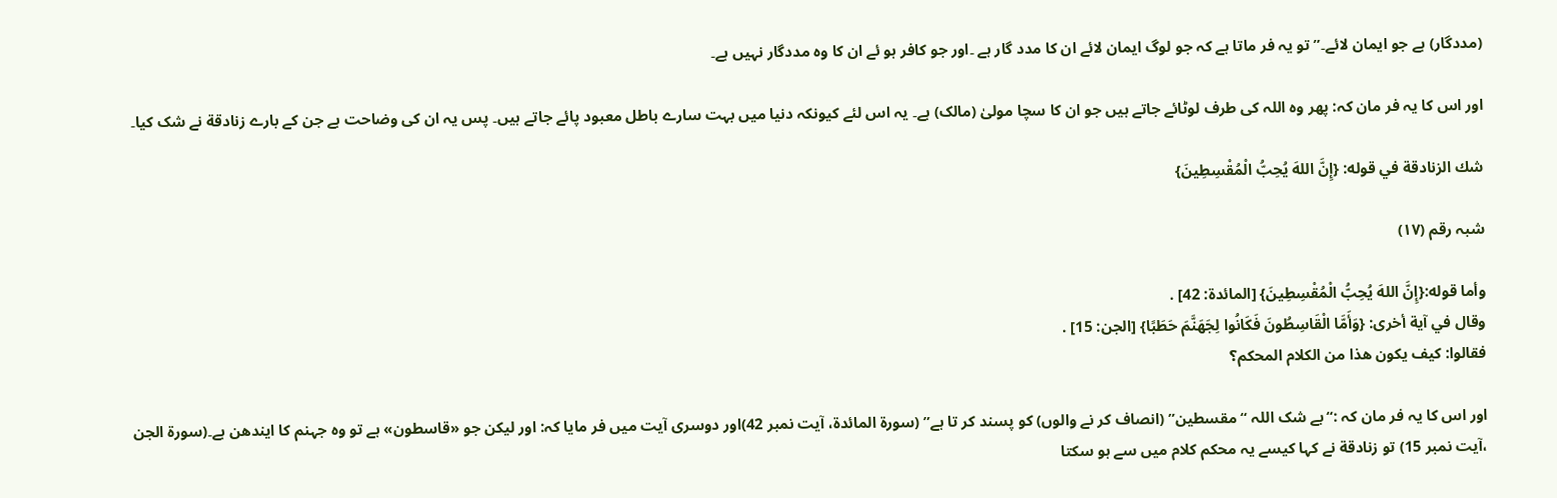(مددگار) ہے جو ایمان لائے۔” تو یہ فر ماتا ہے کہ جو لوگ ایمان لائے ان کا مدد گار ہے ۔اور جو کافر ہو ئے ان کا وہ مددگار نہیں ہے۔

اور اس کا یہ فر مان کہ: پھر وہ اللہ کی طرف لوٹائے جاتے ہیں جو ان کا سچا مولیٰ (مالک) ہے۔ یہ اس لئے کیونکہ دنیا میں بہت سارے باطل معبود پائے جاتے ہیں۔ پس یہ ان کی وضاحت ہے جن کے بارے زنادقة نے شک کیا۔

شك الزنادقة في قوله: {إِنَّ اللهَ يُحِبُّ الْمُقْسِطِينَ}

شبہ رقم (۱۷)

وأما قوله:{إِنَّ اللهَ يُحِبُّ الْمُقْسِطِينَ} [المائدة: 42] .
وقال في آية أخرى: {وَأَمَّا الْقَاسِطُونَ فَكَانُوا لِجَهَنَّمَ حَطَبًا} [الجن: 15] .
فقالوا: كيف يكون هذا من الكلام المحكم؟

اور اس کا یہ فر مان کہ :“بے شک اللہ “مقسطین” (انصاف کر نے والوں) کو پسند کر تا ہے” (سورۃ المائدۃ، آیت نمبر 42)اور دوسری آیت میں فر مایا کہ: اور لیکن جو «قاسطون» ہے تو وہ جہنم کا ایندھن ہے۔(سورۃ الجن ،آیت نمبر 15) تو زنادقة نے کہا کیسے یہ محکم کلام میں سے ہو سکتا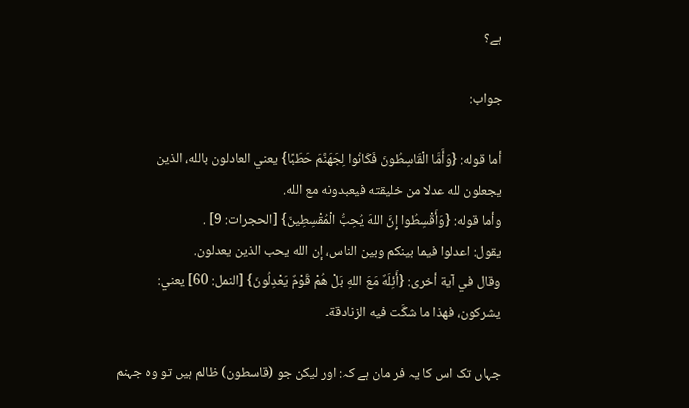ہے؟

جواب:

أما قوله: {وَأَمَّا الْقَاسِطُونَ فَكَانُوا لِجَهَنَّمَ حَطَبًا} يعني العادلون بالله، الذين يجعلون لله عدلا من خليقته فيعبدونه مع الله.
وأما قوله: {وَأَقْسِطُوا إِنَّ اللهَ يُحِبُّ الْمُقْسِطِينَ} [الحجرات: 9] .
يقول: اعدلوا فيما بينكم وبين الناس، إن الله يحب الذين يعدلون.
وقال في آية أخرى: {أَئِلَهٌ مَعَ اللهِ بَلْ هُمْ قَوْمٌ يَعْدِلُونَ} [النمل: 60] يعني: يشركون، فهذا ما شكَّت فيه الزنادقة۔

جہاں تک اس کا یہ فر مان ہے کہ: اور لیکن جو (قاسطون) ظالم ہیں تو وہ جہنم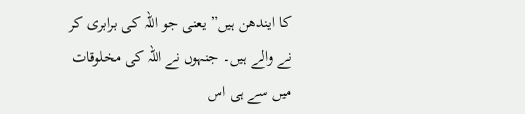کا ایندھن ہیں” یعنی جو اللہ کی برابری کر نے والے ہیں۔ جنہوں نے اللہ کی مخلوقات میں سے ہی اس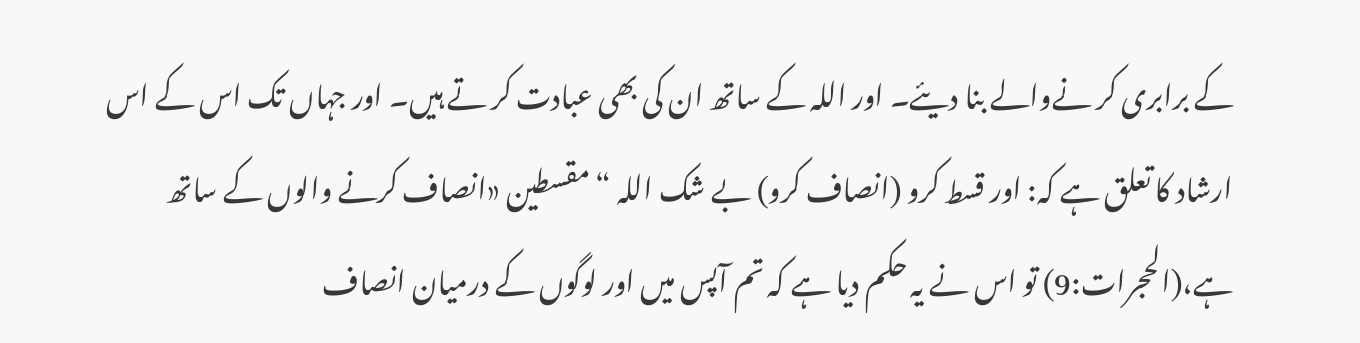کے برابری کر نےوالے بنا دیئے۔ اور اللہ کے ساتھ ان کی بھی عبادت کر تے ہیں۔ اور جہاں تک اس کے اس ارشاد کا تعلق ہے کہ: اور قسط کرو (انصاف کرو) بے شک اللہ “ مقسطین «انصاف کرنے والوں کے ساتھ ہے،(الحجرات:9) تو اس نے یہ حکم دیا ہے کہ تم آپس میں اور لوگوں کے درمیان انصاف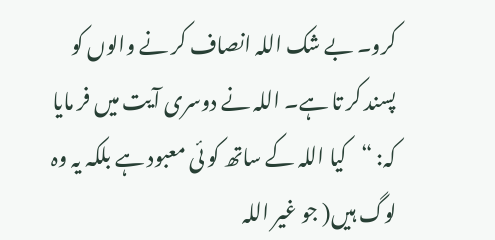کرو۔ بے شک اللہ انصاف کر نے والوں کو پسند کر تا ہے۔ اللہ نے دوسری آیت میں فر مایا کہ: “کیا اللہ کے ساتھ کو ئی معبود ہے بلکہ یہ وہ لوگ ہیں( جو غیر اللہ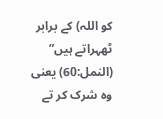کو اللہ) کے برابر ٹھہراتے ہیں” (النمل:60) یعنی وہ شرک کر تے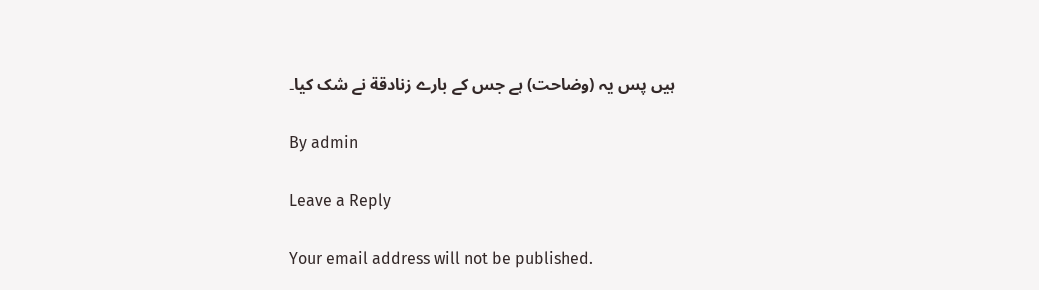ہیں پس یہ (وضاحت) ہے جس کے بارے زنادقة نے شک کیا۔

By admin

Leave a Reply

Your email address will not be published.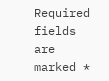Required fields are marked *